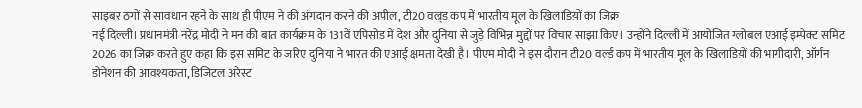साइबर ठगों से सावधान रहने के साथ ही पीएम ने की अंगदान करने की अपील, टी20 वल्र्ड कप में भारतीय मूल के खिलाडिय़ों का जिक्र
नई दिल्ली। प्रधानमंत्री नरेंद्र मोदी ने मन की बात कार्यक्रम के 131वें एपिसोड में देश और दुनिया से जुड़े विभिन्न मुद्दों पर विचार साझा किए। उन्होंने दिल्ली में आयोजित ग्लोबल एआई इम्पेक्ट समिट 2026 का जिक्र करते हुए कहा कि इस समिट के जरिए दुनिया ने भारत की एआई क्षमता देखी है। पीएम मोदी ने इस दौरान टी20 वर्ल्ड कप में भारतीय मूल के खिलाडिय़ों की भागीदारी, ऑर्गन डोनेशन की आवश्यकता, डिजिटल अरेस्ट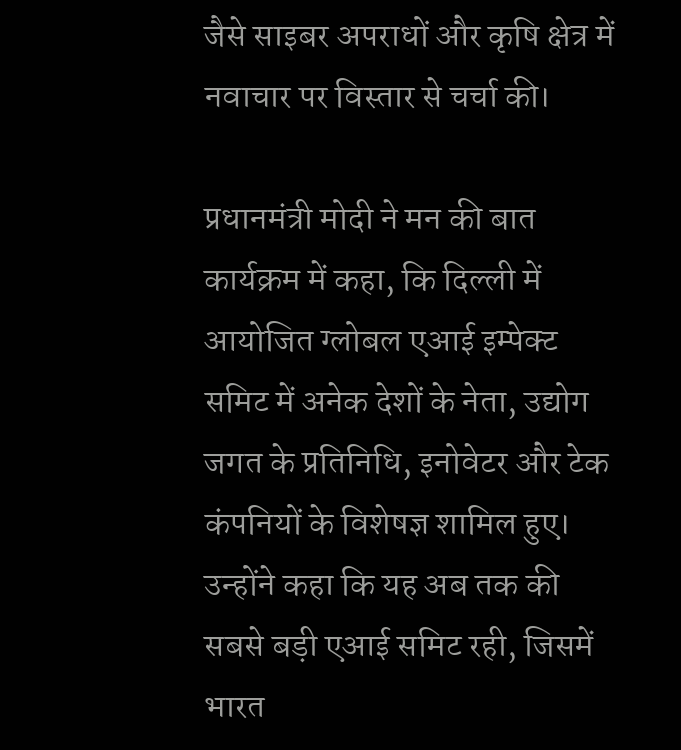जैसे साइबर अपराधों और कृषि क्षेत्र में नवाचार पर विस्तार से चर्चा की।

प्रधानमंत्री मोदी ने मन की बात कार्यक्रम में कहा, कि दिल्ली में आयोजित ग्लोबल एआई इम्पेक्ट समिट में अनेक देशों के नेता, उद्योग जगत के प्रतिनिधि, इनोवेटर और टेक कंपनियों के विशेषज्ञ शामिल हुए। उन्होंने कहा कि यह अब तक की सबसे बड़ी एआई समिट रही, जिसमें भारत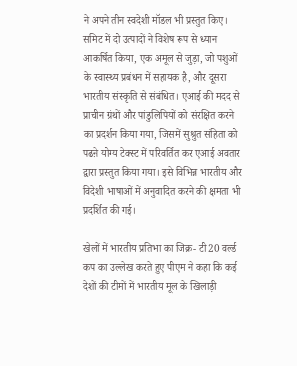ने अपने तीन स्वदेशी मॉडल भी प्रस्तुत किए। समिट में दो उत्पादों ने विशेष रूप से ध्यान आकर्षित किया, एक अमूल से जुड़ा, जो पशुओं के स्वास्थ्य प्रबंधन में सहायक है, और दूसरा भारतीय संस्कृति से संबंधित। एआई की मदद से प्राचीन ग्रंथों और पांडुलिपियों को संरक्षित करने का प्रदर्शन किया गया, जिसमें सुश्रुत संहिता को पढऩे योग्य टेक्स्ट में परिवर्तित कर एआई अवतार द्वारा प्रस्तुत किया गया। इसे विभिन्न भारतीय और विदेशी भाषाओं में अनुवादित करने की क्षमता भी प्रदर्शित की गई।

खेलों में भारतीय प्रतिभा का जिक्र- टी20 वर्ल्ड कप का उल्लेख करते हुए पीएम ने कहा कि कई देशों की टीमों में भारतीय मूल के खिलाड़ी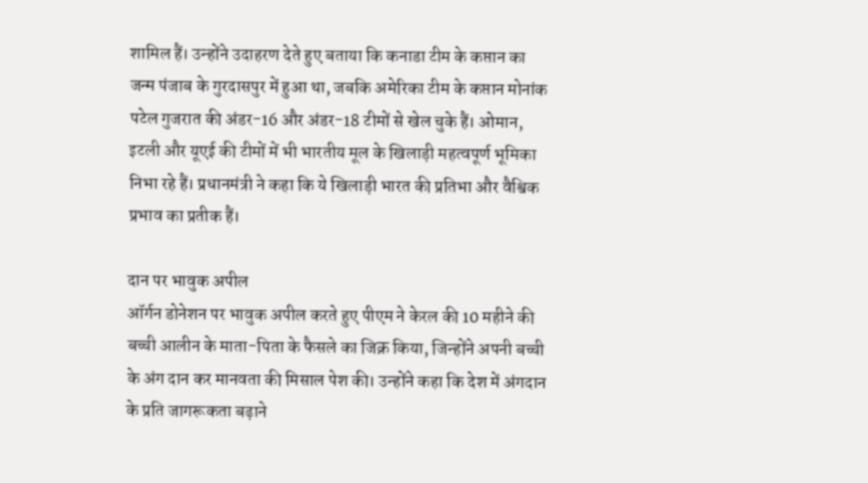शामिल हैं। उन्होंने उदाहरण देते हुए बताया कि कनाडा टीम के कप्तान का जन्म पंजाब के गुरदासपुर में हुआ था, जबकि अमेरिका टीम के कप्तान मोनांक पटेल गुजरात की अंडर-16 और अंडर-18 टीमों से खेल चुके हैं। ओमान, इटली और यूएई की टीमों में भी भारतीय मूल के खिलाड़ी महत्वपूर्ण भूमिका निभा रहे हैं। प्रधानमंत्री ने कहा कि ये खिलाड़ी भारत की प्रतिभा और वैश्विक प्रभाव का प्रतीक हैं।

दान पर भावुक अपील
ऑर्गन डोनेशन पर भावुक अपील करते हुए पीएम ने केरल की 10 महीने की बच्ची आलीन के माता-पिता के फैसले का जिक्र किया, जिन्होंने अपनी बच्ची के अंग दान कर मानवता की मिसाल पेश की। उन्होंने कहा कि देश में अंगदान के प्रति जागरूकता बढ़ाने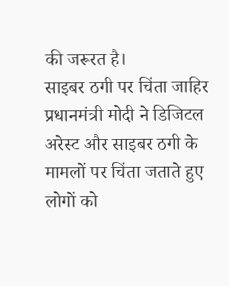की जरूरत है।
साइबर ठगी पर चिंता जाहिर
प्रधानमंत्री मोदी ने डिजिटल अरेस्ट और साइबर ठगी के मामलों पर चिंता जताते हुए लोगों को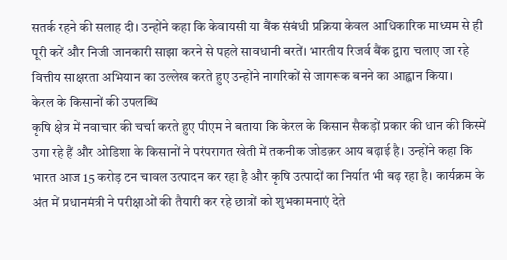सतर्क रहने की सलाह दी। उन्होंने कहा कि केवायसी या बैंक संबंधी प्रक्रिया केवल आधिकारिक माध्यम से ही पूरी करें और निजी जानकारी साझा करने से पहले सावधानी बरतें। भारतीय रिजर्व बैंक द्वारा चलाए जा रहे वित्तीय साक्षरता अभियान का उल्लेख करते हुए उन्होंने नागरिकों से जागरूक बनने का आह्वान किया।
केरल के किसानों की उपलब्धि
कृषि क्षेत्र में नवाचार की चर्चा करते हुए पीएम ने बताया कि केरल के किसान सैकड़ों प्रकार की धान की किस्में उगा रहे हैं और ओडिशा के किसानों ने परंपरागत खेती में तकनीक जोडक़र आय बढ़ाई है। उन्होंने कहा कि भारत आज 15 करोड़ टन चावल उत्पादन कर रहा है और कृषि उत्पादों का निर्यात भी बढ़ रहा है। कार्यक्रम के अंत में प्रधानमंत्री ने परीक्षाओं की तैयारी कर रहे छात्रों को शुभकामनाएं देते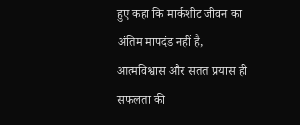हुए कहा कि मार्कशीट जीवन का अंतिम मापदंड नहीं है, आत्मविश्वास और सतत प्रयास ही सफलता की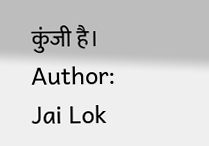कुंजी है।
Author: Jai Lok